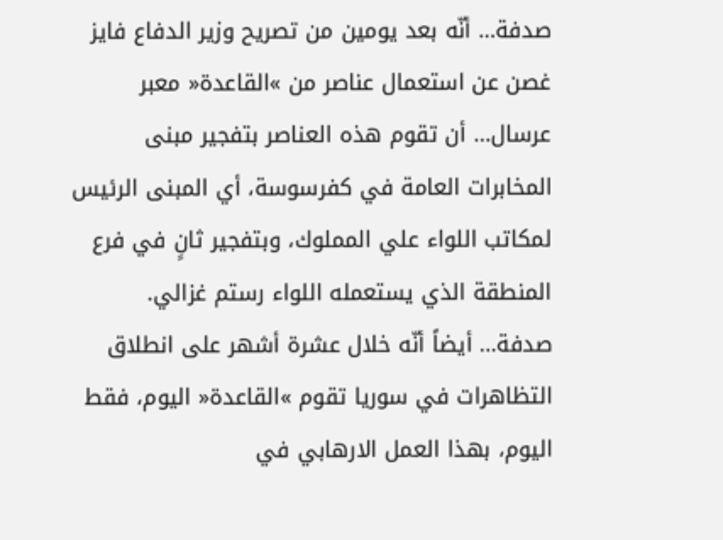صدفة… أنّه بعد يومين من تصريح وزير الدفاع فايز غصن عن استعمال عناصر من »القاعدة« معبر عرسال… أن تقوم هذه العناصر بتفجير مبنى المخابرات العامة في كفرسوسة، أي المبنى الرئيس لمكاتب اللواء علي المملوك، وبتفجير ثانٍ في فرع المنطقة الذي يستعمله اللواء رستم غزالي.
صدفة… أيضاً أنّه خلال عشرة أشهر على انطلاق التظاهرات في سوريا تقوم »القاعدة« اليوم، فقط اليوم، بهذا العمل الارهابي في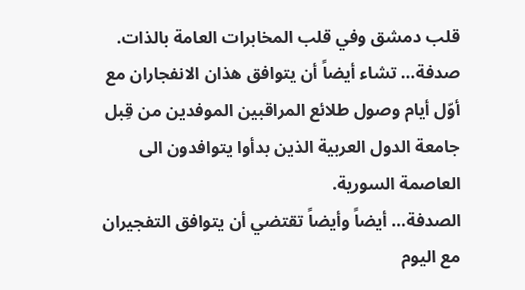قلب دمشق وفي قلب المخابرات العامة بالذات.
صدفة… تشاء أيضاً أن يتوافق هذان الانفجاران مع أوّل أيام وصول طلائع المراقبين الموفدين من قِبل جامعة الدول العربية الذين بدأوا يتوافدون الى العاصمة السورية.
الصدفة… أيضاً وأيضاً تقتضي أن يتوافق التفجيران مع اليوم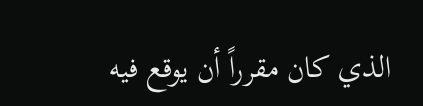الذي كان مقرراً أن يوقع فيه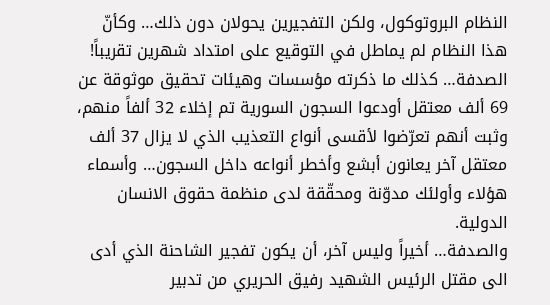النظام البروتوكول، ولكن التفجيرين يحولان دون ذلك… وكأنّ هذا النظام لم يماطل في التوقيع على امتداد شهرين تقريباً!
الصدفة… كذلك ما ذكرته مؤسسات وهيئات تحقيق موثوقة عن 69 ألف معتقل أودعوا السجون السورية تم إخلاء 32 ألفاً منهم، وثبت أنهم تعرّضوا لأقسى أنواع التعذيب الذي لا يزال 37 ألف معتقل آخر يعانون أبشع وأخطر أنواعه داخل السجون… وأسماء هؤلاء وأولئك مدوّنة ومحقّقة لدى منظمة حقوق الانسان الدولية.
والصدفة… أخيراً وليس آخر، أن يكون تفجير الشاحنة الذي أدى الى مقتل الرئيس الشهيد رفيق الحريري من تدبير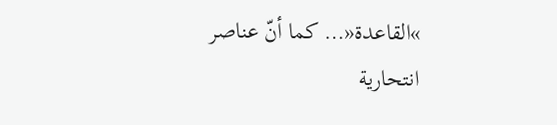»القاعدة«… كما أنّ عناصر انتحارية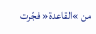من »القاعدة« فجّرت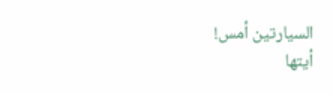السيارتين أمس!
أيتها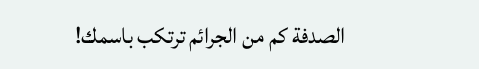الصدفة كم من الجرائم ترتكب باسمك!